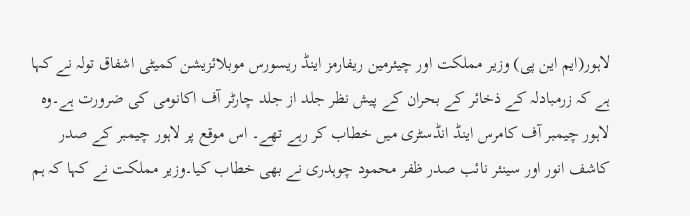لاہور(ایم این پی) وزیر مملکت اور چیئرمین ریفارمز اینڈ ریسورس موبلائزیشن کمیٹی اشفاق تولہ نے کہا ہے کہ زرمبادلہ کے ذخائر کے بحران کے پیش نظر جلد از جلد چارٹر آف اکانومی کی ضرورت ہے۔وہ لاہور چیمبر آف کامرس اینڈ انڈسٹری میں خطاب کر رہے تھے۔ اس موقع پر لاہور چیمبر کے صدر کاشف انور اور سینئر نائب صدر ظفر محمود چوہدری نے بھی خطاب کیا۔وزیر مملکت نے کہا کہ ہم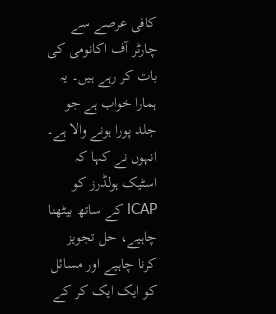کافی عرصے سے چارٹر آف اکانومی کی بات کر رہے ہیں۔ یہ ہمارا خواب ہے جو جلد پورا ہونے والا ہے۔ انہوں نے کہا کہ اسٹیک ہولڈرز کو ICAP کے ساتھ بیٹھنا چاہیے، حل تجویز کرنا چاہیے اور مسائل کو ایک ایک کر کے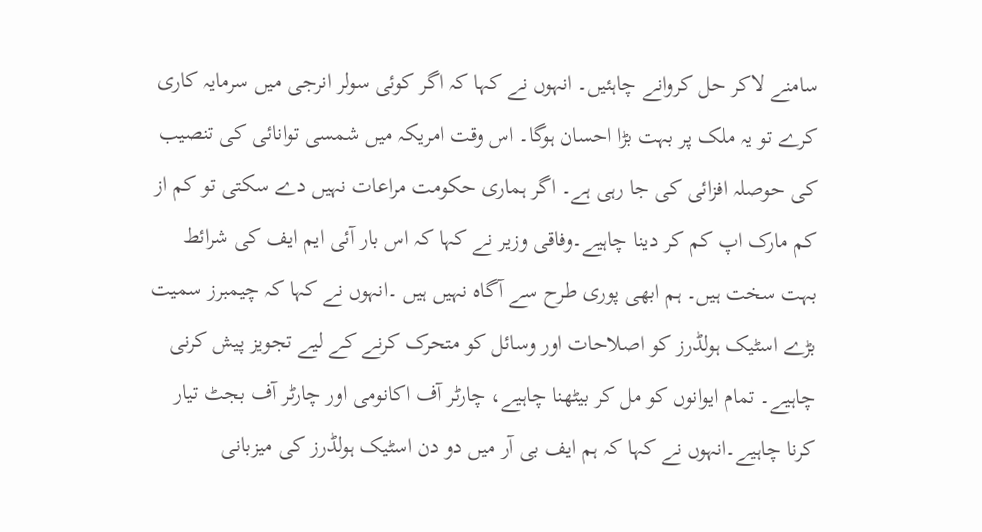سامنے لاکر حل کروانے چاہئیں۔ انہوں نے کہا کہ اگر کوئی سولر انرجی میں سرمایہ کاری کرے تو یہ ملک پر بہت بڑا احسان ہوگا۔ اس وقت امریکہ میں شمسی توانائی کی تنصیب کی حوصلہ افزائی کی جا رہی ہے۔ اگر ہماری حکومت مراعات نہیں دے سکتی تو کم از کم مارک اپ کم کر دینا چاہیے۔وفاقی وزیر نے کہا کہ اس بار آئی ایم ایف کی شرائط بہت سخت ہیں۔ ہم ابھی پوری طرح سے آگاہ نہیں ہیں ۔انہوں نے کہا کہ چیمبرز سمیت بڑے اسٹیک ہولڈرز کو اصلاحات اور وسائل کو متحرک کرنے کے لیے تجویز پیش کرنی چاہیے۔ تمام ایوانوں کو مل کر بیٹھنا چاہیے، چارٹر آف اکانومی اور چارٹر آف بجٹ تیار کرنا چاہیے۔انہوں نے کہا کہ ہم ایف بی آر میں دو دن اسٹیک ہولڈرز کی میزبانی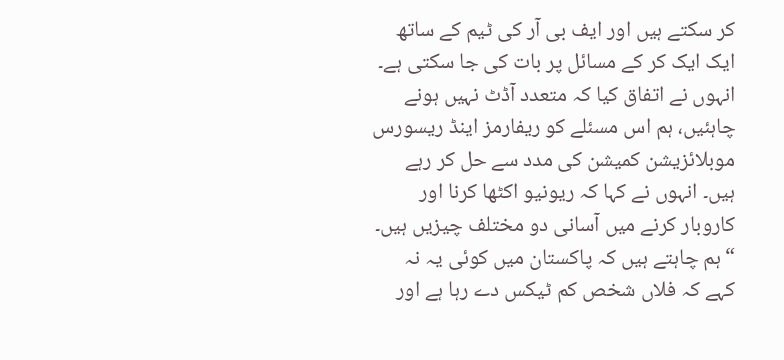کر سکتے ہیں اور ایف بی آر کی ٹیم کے ساتھ ایک ایک کر کے مسائل پر بات کی جا سکتی ہے۔ انہوں نے اتفاق کیا کہ متعدد آڈٹ نہیں ہونے چاہئیں، ہم اس مسئلے کو ریفارمز اینڈ ریسورس موبلائزیشن کمیشن کی مدد سے حل کر رہے ہیں۔ انہوں نے کہا کہ ریونیو اکٹھا کرنا اور کاروبار کرنے میں آسانی دو مختلف چیزیں ہیں۔ “ہم چاہتے ہیں کہ پاکستان میں کوئی یہ نہ کہے کہ فلاں شخص کم ٹیکس دے رہا ہے اور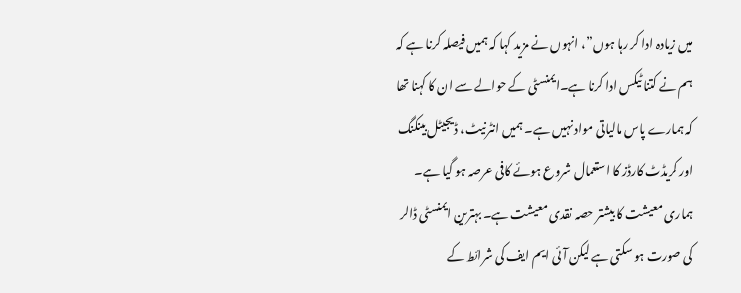میں زیادہ ادا کر رہا ہوں”، انہوں نے مزید کہا کہ ہمیں فیصلہ کرنا ہے کہ ہم نے کتنا ٹیکس ادا کرنا ہے۔ایمنسٹی کے حوالے سے ان کا کہنا تھا کہ ہمارے پاس مالیاتی مواد نہیں ہے۔ ہمیں انٹرنیٹ، ڈیجیٹل بینکنگ اور کریڈٹ کارڈز کا استعمال شروع ہوئے کافی عرصہ ہو گیا ہے۔ ہماری معیشت کا بیشتر حصہ نقدی معیشت ہے۔ بہترین ایمنسٹی ڈالر کی صورت ہو سکتی ہے لیکن آئی ایم ایف کی شرائط کے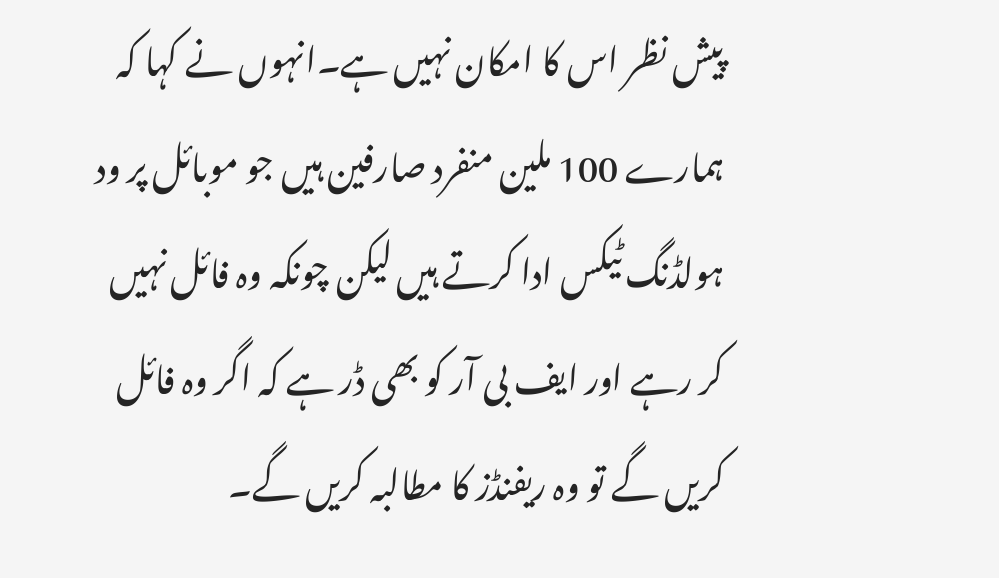پیش نظر اس کا امکان نہیں ہے۔انہوں نے کہا کہ ہمارے 100 ملین منفرد صارفین ہیں جو موبائل پر ود ہولڈنگ ٹیکس ادا کرتے ہیں لیکن چونکہ وہ فائل نہیں کر رہے اور ایف بی آر کو بھی ڈر ہے کہ اگر وہ فائل کریں گے تو وہ ریفنڈز کا مطالبہ کریں گے۔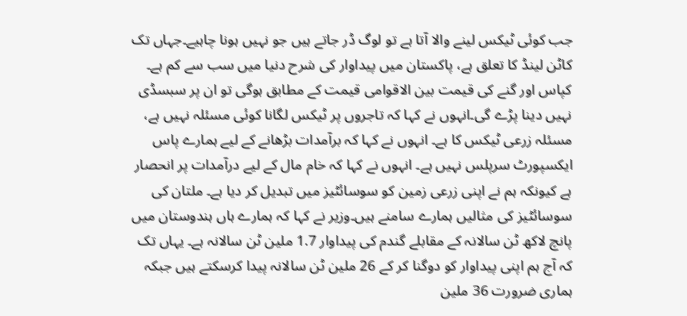جب کوئی ٹیکس لینے والا آتا ہے تو لوگ ڈر جاتے ہیں جو نہیں ہونا چاہیے۔جہاں تک کاٹن لینڈ کا تعلق ہے، پاکستان میں پیداوار کی شرح دنیا میں سب سے کم ہے۔ کپاس اور گنے کی قیمت بین الاقوامی قیمت کے مطابق ہوگی تو ان پر سبسڈی نہیں دینا پڑے گی۔انہوں نے کہا کہ تاجروں پر ٹیکس لگانا کوئی مسئلہ نہیں ہے، مسئلہ زرعی ٹیکس کا ہے۔ انہوں نے کہا کہ برآمدات بڑھانے کے لیے ہمارے پاس ایکسپورٹ سرپلس نہیں ہے۔ انہوں نے کہا کہ خام مال کے لیے درآمدات پر انحصار ہے کیونکہ ہم نے اپنی زرعی زمین کو سوسائٹیز میں تبدیل کر دیا ہے۔ ملتان کی سوسائٹیز کی مثالیں ہمارے سامنے ہیں۔وزیر نے کہا کہ ہمارے ہاں ہندوستان میں پانچ لاکھ ٹن سالانہ کے مقابلے گندم کی پیداوار 1.7 ملین ٹن سالانہ ہے۔ یہاں تک کہ آج ہم اپنی پیداوار کو دوگنا کر کے 26 ملین ٹن سالانہ پیدا کرسکتے ہیں جبکہ ہماری ضرورت 36 ملین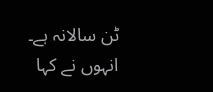ٹن سالانہ ہے۔ انہوں نے کہا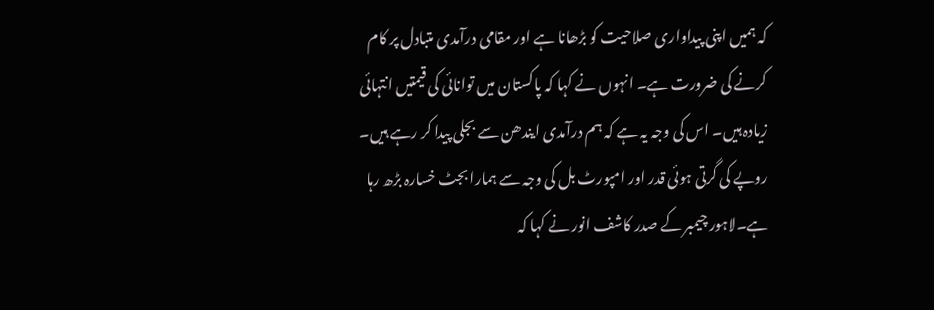کہ ہمیں اپنی پیداواری صلاحیت کو بڑھانا ہے اور مقامی درآمدی متبادل پر کام کرنے کی ضرورت ہے۔ انہوں نے کہا کہ پاکستان میں توانائی کی قیمتیں انتہائی زیادہ ہیں۔ اس کی وجہ یہ ہے کہ ہم درآمدی ایندھن سے بجلی پیدا کر رہے ہیں۔ روپے کی گرتی ہوئی قدر اور امپورٹ بل کی وجہ سے ہمارا بجٹ خسارہ بڑھ رہا ہے۔لاہور چیمبر کے صدر کاشف انور نے کہا کہ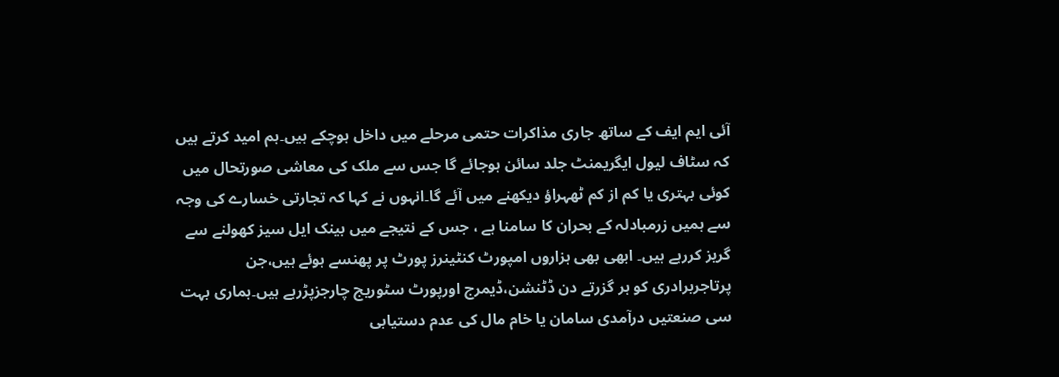آئی ایم ایف کے ساتھ جاری مذاکرات حتمی مرحلے میں داخل ہوچکے ہیں۔ہم امید کرتے ہیں کہ سٹاف لیول ایگریمنٹ جلد سائن ہوجائے گا جس سے ملک کی معاشی صورتحال میں کوئی بہتری یا کم از کم ٹھہراؤ دیکھنے میں آئے گا۔انہوں نے کہا کہ تجارتی خسارے کی وجہ سے ہمیں زرمبادلہ کے بحران کا سامنا ہے ، جس کے نتیجے میں بینک ایل سیز کھولنے سے گریز کررہے ہیں۔ ابھی بھی ہزاروں امپورٹ کنٹینرز پورٹ پر پھنسے ہوئے ہیں،جن پرتاجربرادری کو ہر گزرتے دن ڈٹنشن،ڈیمرج اورپورٹ سٹوریج چارجزپڑرہے ہیں۔ہماری بہت سی صنعتیں درآمدی سامان یا خام مال کی عدم دستیابی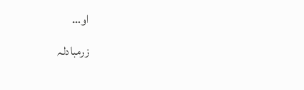او…
زرمبادلہ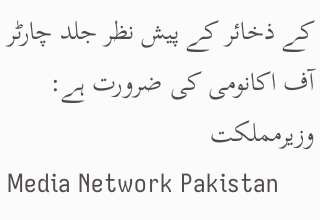کے ذخائر کے پیش نظر جلد چارٹر آف اکانومی کی ضرورت ہے: وزیرمملکت
Media Network Pakistan